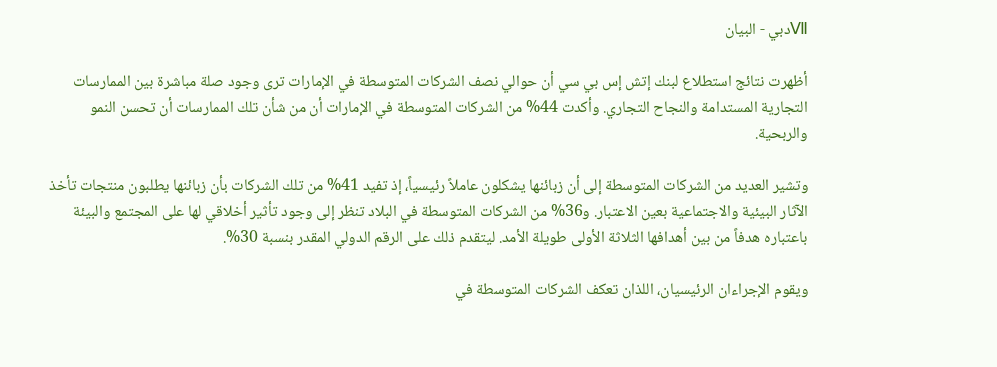Ⅶدبي - البيان

أظهرت نتائج استطلاع لبنك إتش إس بي سي أن حوالي نصف الشركات المتوسطة في الإمارات ترى وجود صلة مباشرة بين الممارسات التجارية المستدامة والنجاح التجاري. وأكدت 44% من الشركات المتوسطة في الإمارات أن من شأن تلك الممارسات أن تحسن النمو والربحية.

وتشير العديد من الشركات المتوسطة إلى أن زبائنها يشكلون عاملاً رئيسياً، إذ تفيد 41% من تلك الشركات بأن زبائنها يطلبون منتجات تأخذ الآثار البيئية والاجتماعية بعين الاعتبار. و36% من الشركات المتوسطة في البلاد تنظر إلى وجود تأثير أخلاقي لها على المجتمع والبيئة باعتباره هدفاً من بين أهدافها الثلاثة الأولى طويلة الأمد. ليتقدم ذلك على الرقم الدولي المقدر بنسبة 30%.

ويقوم الإجراءان الرئيسيان، اللذان تعكف الشركات المتوسطة في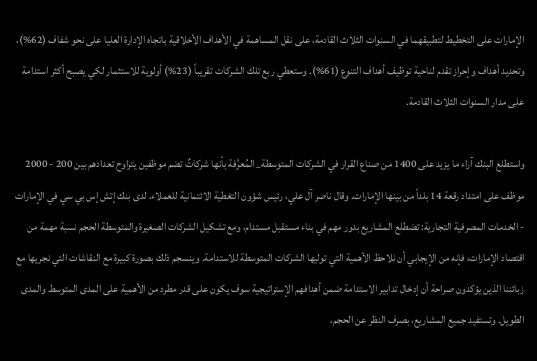الإمارات على التخطيط لتطبيقهما في السنوات الثلاث القادمة، على نقل المساهمة في الأهداف الأخلاقية باتجاه الإدارة العليا على نحو شفاف (62%)، وتحديد أهداف وإحراز تقدم لناحية توظيف أهداف التنوع (61%). وستعطي ربع تلك الشركات تقريباً (23%) أولوية للاستثمار لكي يصبح أكثر استدامة على مدار السنوات الثلاث القادمة.

واستطلع البنك آراء ما يزيد على 1400 من صناع القرار في الشركات المتوسطة_ المُعرَّفة بأنها شركاتٌ تضم موظفين يتراوح تعدادهم بين 200 - 2000 موظف على امتداد رقعة 14 بلداً من بينها الإمارات. وقال ناصر آل علي، رئيس شؤون التغطية الائتمانية للعملاء، لدى بنك إتش إس بي سي في الإمارات - الخدمات المصرفية التجارية: تضطلع المشاريع بدور مهم في بناء مستقبل مستدام، ومع تشكيل الشركات الصغيرة والمتوسطة الحجم نسبة مهمة من اقتصاد الإمارات، فإنه من الإيجابي أن نلاحظ الأهمية التي توليها الشركات المتوسطة للاستدامة. وينسجم ذلك بصورة كبيرة مع النقاشات التي نجريها مع زبائننا الذين يؤكدون صراحة أن إدخال تدابير الاستدامة ضمن أهدافهم الإستراتيجية سوف يكون على قدر مطرد من الأهمية على المدى المتوسط والمدى الطويل. وتستفيد جميع المشاريع، بصرف النظر عن الحجم،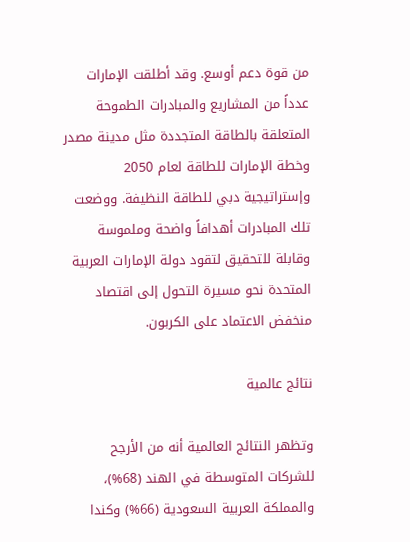من قوة دعم أوسع. وقد أطلقت الإمارات عدداً من المشاريع والمبادرات الطموحة المتعلقة بالطاقة المتجددة مثل مدينة مصدر وخطة الإمارات للطاقة لعام 2050 وإستراتيجية دبي للطاقة النظيفة. ووضعت تلك المبادرات أهدافاً واضحة وملموسة وقابلة للتحقيق لتقود دولة الإمارات العربية المتحدة نحو مسيرة التحول إلى اقتصاد منخفض الاعتماد على الكربون.

نتائج عالمية

وتظهر النتائج العالمية أنه من الأرجح للشركات المتوسطة في الهند (68%)، والمملكة العربية السعودية (66%) وكندا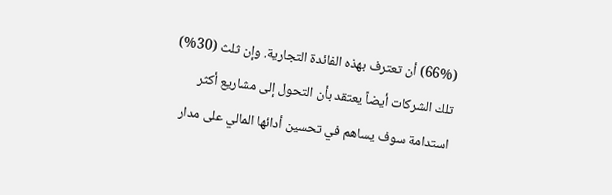(66%) أن تعترف بهذه الفائدة التجارية. وإن ثلث (30%) تلك الشركات أيضاً يعتقد بأن التحول إلى مشاريع أكثر استدامة سوف يساهم في تحسين أدائها المالي على مدار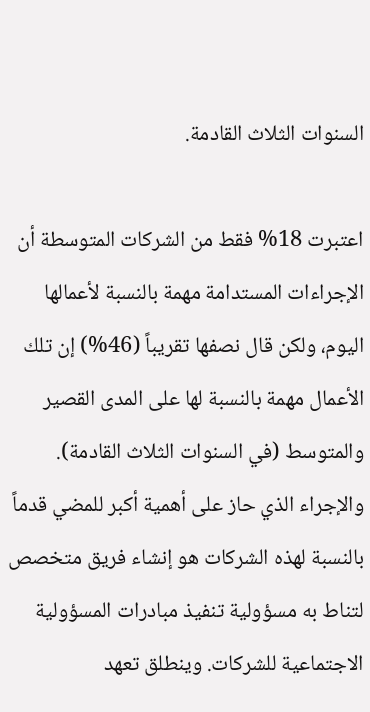السنوات الثلاث القادمة.

اعتبرت 18% فقط من الشركات المتوسطة أن الإجراءات المستدامة مهمة بالنسبة لأعمالها اليوم، ولكن قال نصفها تقريباً (46%) إن تلك الأعمال مهمة بالنسبة لها على المدى القصير والمتوسط (في السنوات الثلاث القادمة). والإجراء الذي حاز على أهمية أكبر للمضي قدماً بالنسبة لهذه الشركات هو إنشاء فريق متخصص لتناط به مسؤولية تنفيذ مبادرات المسؤولية الاجتماعية للشركات. وينطلق تعهد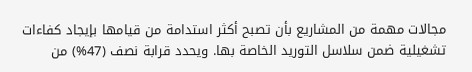مجالات مهمة من المشاريع بأن تصبح أكثر استدامة من قيامها بإيجاد كفاءات تشغيلية ضمن سلاسل التوريد الخاصة بها. ويحدد قرابة نصف (47%) من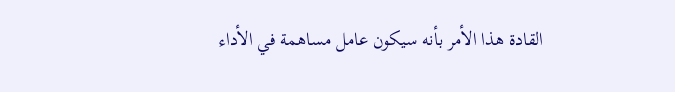القادة هذا الأمر بأنه سيكون عامل مساهمة في الأداء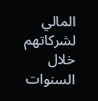المالي لشركاتهم خلال السنوات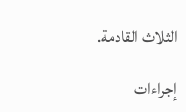الثلاث القادمة.

إجراءات